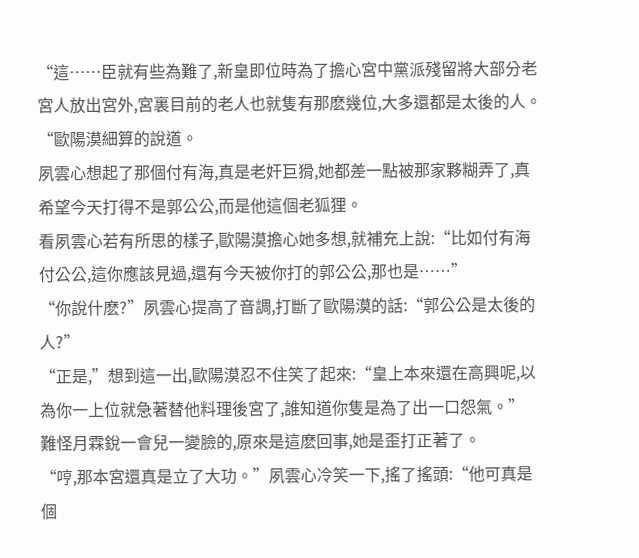“這……臣就有些為難了,新皇即位時為了擔心宮中黨派殘留將大部分老宮人放出宮外,宮裏目前的老人也就隻有那麽幾位,大多還都是太後的人。“歐陽漠細算的說道。
夙雲心想起了那個付有海,真是老奸巨猾,她都差一點被那家夥糊弄了,真希望今天打得不是郭公公,而是他這個老狐狸。
看夙雲心若有所思的樣子,歐陽漠擔心她多想,就補充上說:“比如付有海付公公,這你應該見過,還有今天被你打的郭公公,那也是……”
“你說什麽?”夙雲心提高了音調,打斷了歐陽漠的話:“郭公公是太後的人?”
“正是,”想到這一出,歐陽漠忍不住笑了起來:“皇上本來還在高興呢,以為你一上位就急著替他料理後宮了,誰知道你隻是為了出一口怨氣。”
難怪月霖銳一會兒一變臉的,原來是這麽回事,她是歪打正著了。
“哼,那本宮還真是立了大功。”夙雲心冷笑一下,搖了搖頭:“他可真是個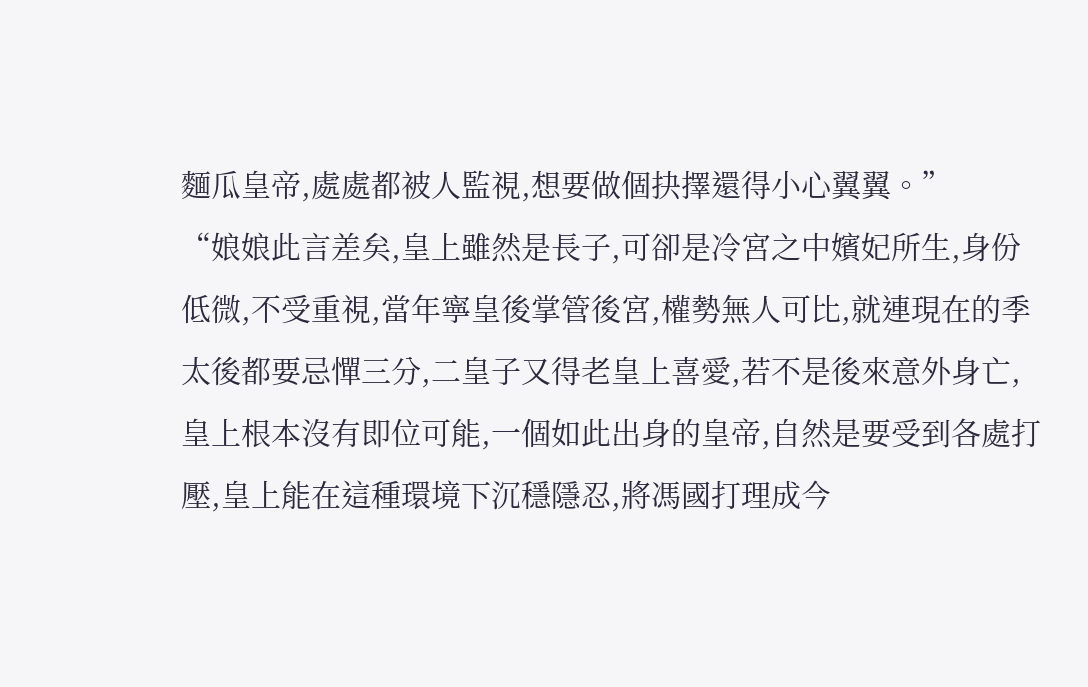麵瓜皇帝,處處都被人監視,想要做個抉擇還得小心翼翼。”
“娘娘此言差矣,皇上雖然是長子,可卻是冷宮之中嬪妃所生,身份低微,不受重視,當年寧皇後掌管後宮,權勢無人可比,就連現在的季太後都要忌憚三分,二皇子又得老皇上喜愛,若不是後來意外身亡,皇上根本沒有即位可能,一個如此出身的皇帝,自然是要受到各處打壓,皇上能在這種環境下沉穩隱忍,將馮國打理成今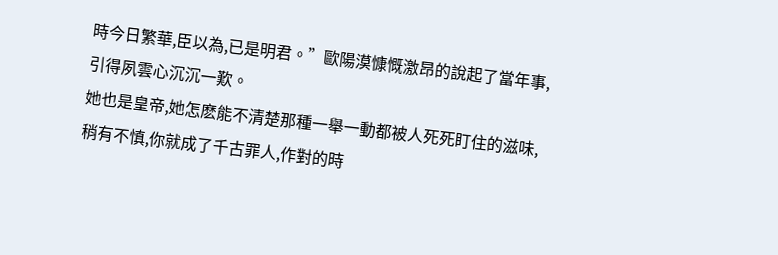時今日繁華,臣以為,已是明君。”歐陽漠慷慨激昂的說起了當年事,引得夙雲心沉沉一歎。
她也是皇帝,她怎麽能不清楚那種一舉一動都被人死死盯住的滋味,稍有不慎,你就成了千古罪人,作對的時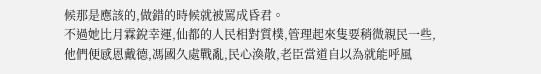候那是應該的,做錯的時候就被罵成昏君。
不過她比月霖銳幸運,仙都的人民相對質樸,管理起來隻要稍微親民一些,他們便感恩戴德,馮國久處戰亂,民心渙散,老臣當道自以為就能呼風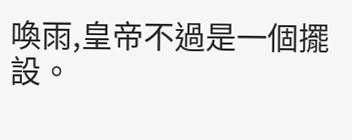喚雨,皇帝不過是一個擺設。